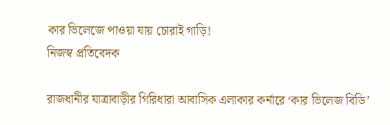কার ভিলেজে পাওয়া যায় চোরাই গাড়ি!
নিজস্ব প্রতিবেদক

রাজধানীর যাত্রাবাড়ীর গিরিধারা আবাসিক এলাকার কর্নারে ‘কার ভিলেজ বিডি’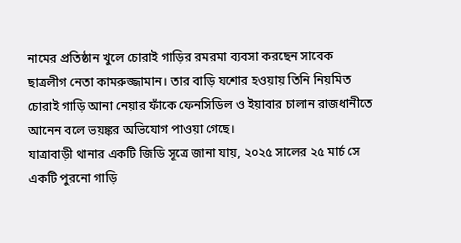নামের প্রতিষ্ঠান খুলে চোরাই গাড়ির রমরমা ব্যবসা করছেন সাবেক ছাত্রলীগ নেতা কামরুজ্জামান। তার বাড়ি যশোর হওয়ায় তিনি নিয়মিত চোরাই গাড়ি আনা নেয়ার ফাঁকে ফেনসিডিল ও ইয়াবার চালান রাজধানীতে আনেন বলে ভয়ঙ্কর অভিযোগ পাওয়া গেছে।
যাত্রাবাড়ী থানার একটি জিডি সূত্রে জানা যায়, ২০২৫ সালের ২৫ মার্চ সে একটি পুরনো গাড়ি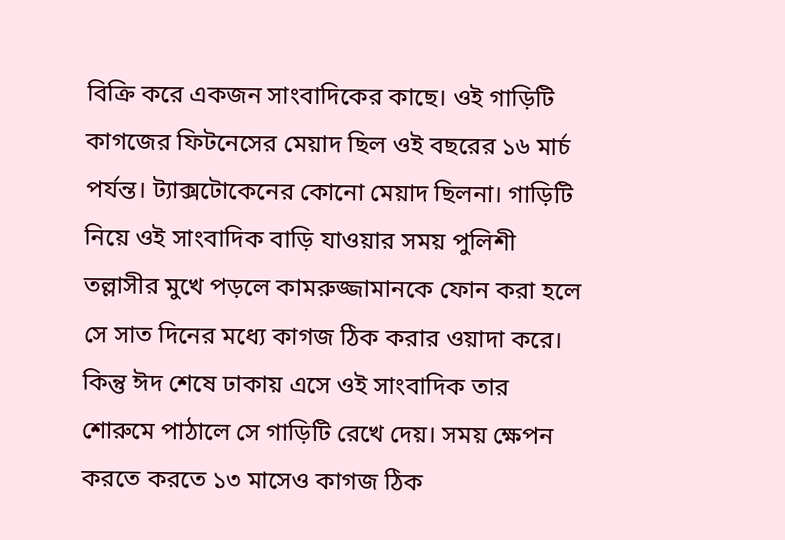বিক্রি করে একজন সাংবাদিকের কাছে। ওই গাড়িটি কাগজের ফিটনেসের মেয়াদ ছিল ওই বছরের ১৬ মার্চ পর্যন্ত। ট্যাক্সটোকেনের কোনো মেয়াদ ছিলনা। গাড়িটি নিয়ে ওই সাংবাদিক বাড়ি যাওয়ার সময় পুলিশী তল্লাসীর মুখে পড়লে কামরুজ্জামানকে ফোন করা হলে সে সাত দিনের মধ্যে কাগজ ঠিক করার ওয়াদা করে।
কিন্তু ঈদ শেষে ঢাকায় এসে ওই সাংবাদিক তার শোরুমে পাঠালে সে গাড়িটি রেখে দেয়। সময় ক্ষেপন করতে করতে ১৩ মাসেও কাগজ ঠিক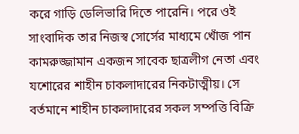করে গাড়ি ডেলিভারি দিতে পারেনি। পরে ওই সাংবাদিক তার নিজস্ব সোর্সের মাধ্যমে খোঁজ পান কামরুজ্জামান একজন সাবেক ছাত্রলীগ নেতা এবং যশোরের শাহীন চাকলাদারের নিকটাত্মীয়। সে বর্তমানে শাহীন চাকলাদারের সকল সম্পত্তি বিক্রি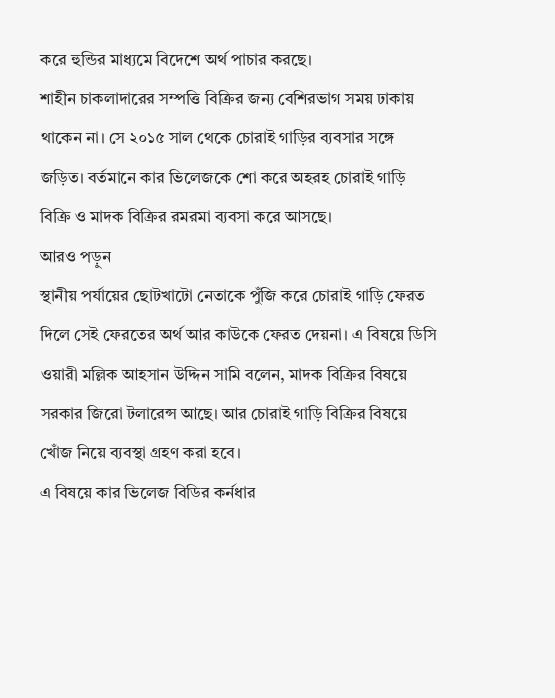করে হুন্ডির মাধ্যমে বিদেশে অর্থ পাচার করছে।
শাহীন চাকলাদারের সম্পত্তি বিক্রির জন্য বেশিরভাগ সময় ঢাকায় থাকেন না। সে ২০১৫ সাল থেকে চোরাই গাড়ির ব্যবসার সঙ্গে জড়িত। বর্তমানে কার ভিলেজকে শো করে অহরহ চোরাই গাড়ি বিক্রি ও মাদক বিক্রির রমরমা ব্যবসা করে আসছে।
আরও পড়ুন
স্থানীয় পর্যায়ের ছোটখাটো নেতাকে পুঁজি করে চোরাই গাড়ি ফেরত দিলে সেই ফেরতের অর্থ আর কাউকে ফেরত দেয়না। এ বিষয়ে ডিসি ওয়ারী মল্লিক আহসান উদ্দিন সামি বলেন, মাদক বিক্রির বিষয়ে সরকার জিরো টলারেন্স আছে। আর চোরাই গাড়ি বিক্রির বিষয়ে খোঁজ নিয়ে ব্যবস্থা গ্রহণ করা হবে।
এ বিষয়ে কার ভিলেজ বিডির কর্নধার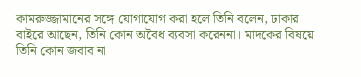কামরুজ্জামানের সঙ্গে যোগাযোগ করা হলে তিনি বলেন, ঢাকার বাইরে আছেন, তিনি কোন অবৈধ ব্যবসা করেননা। মাদকের বিষয়ে তিনি কোন জবাব না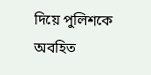দিয়ে পুলিশকে অবহিত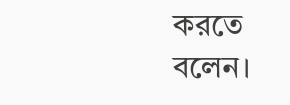করতে বলেন।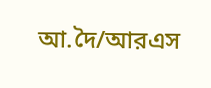আ.দৈ/আরএস